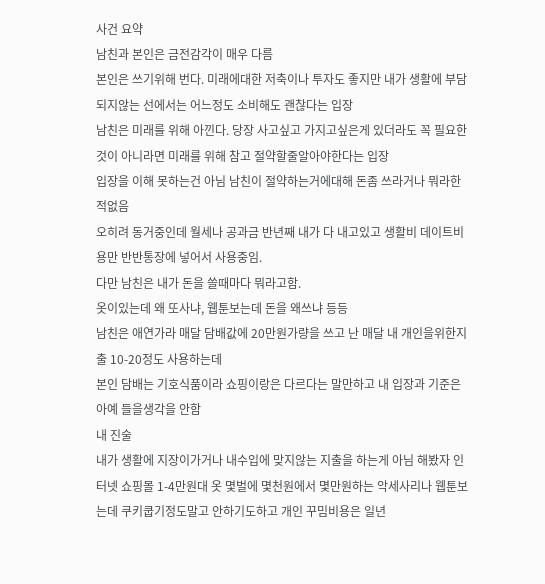사건 요약
남친과 본인은 금전감각이 매우 다름
본인은 쓰기위해 번다. 미래에대한 저축이나 투자도 좋지만 내가 생활에 부담되지않는 선에서는 어느정도 소비해도 괜찮다는 입장
남친은 미래를 위해 아낀다. 당장 사고싶고 가지고싶은게 있더라도 꼭 필요한것이 아니라면 미래를 위해 참고 절약할줄알아야한다는 입장
입장을 이해 못하는건 아님 남친이 절약하는거에대해 돈좀 쓰라거나 뭐라한적없음
오히려 동거중인데 월세나 공과금 반년째 내가 다 내고있고 생활비 데이트비용만 반반통장에 넣어서 사용중임.
다만 남친은 내가 돈을 쓸때마다 뭐라고함.
옷이있는데 왜 또사냐, 웹툰보는데 돈을 왜쓰냐 등등
남친은 애연가라 매달 담배값에 20만원가량을 쓰고 난 매달 내 개인을위한지출 10-20정도 사용하는데
본인 담배는 기호식품이라 쇼핑이랑은 다르다는 말만하고 내 입장과 기준은 아예 들을생각을 안함
내 진술
내가 생활에 지장이가거나 내수입에 맞지않는 지출을 하는게 아님 해봤자 인터넷 쇼핑몰 1-4만원대 옷 몇벌에 몇천원에서 몇만원하는 악세사리나 웹툰보는데 쿠키쿱기정도말고 안하기도하고 개인 꾸밈비용은 일년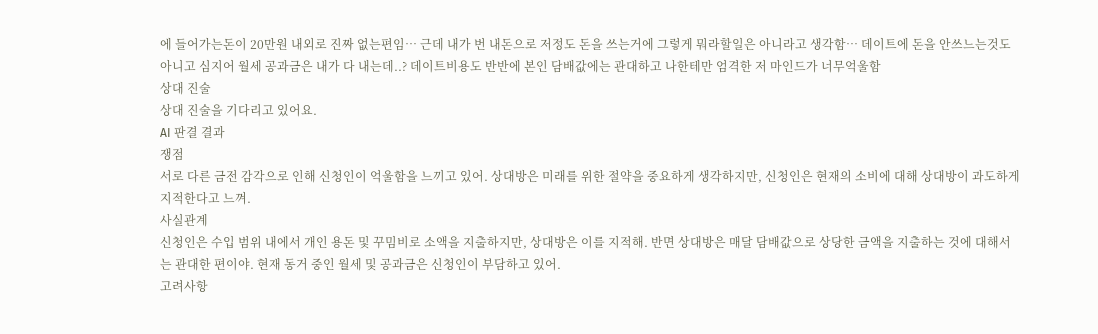에 들어가는돈이 20만원 내외로 진짜 없는편임… 근데 내가 번 내돈으로 저정도 돈을 쓰는거에 그렇게 뭐라할일은 아니라고 생각함… 데이트에 돈을 안쓰느는것도 아니고 심지어 월세 공과금은 내가 다 내는데..? 데이트비용도 반반에 본인 담배값에는 관대하고 나한테만 엄격한 저 마인드가 너무억울함
상대 진술
상대 진술을 기다리고 있어요.
AI 판결 결과
쟁점
서로 다른 금전 감각으로 인해 신청인이 억울함을 느끼고 있어. 상대방은 미래를 위한 절약을 중요하게 생각하지만, 신청인은 현재의 소비에 대해 상대방이 과도하게 지적한다고 느껴.
사실관계
신청인은 수입 범위 내에서 개인 용돈 및 꾸밈비로 소액을 지출하지만, 상대방은 이를 지적해. 반면 상대방은 매달 담배값으로 상당한 금액을 지출하는 것에 대해서는 관대한 편이야. 현재 동거 중인 월세 및 공과금은 신청인이 부담하고 있어.
고려사항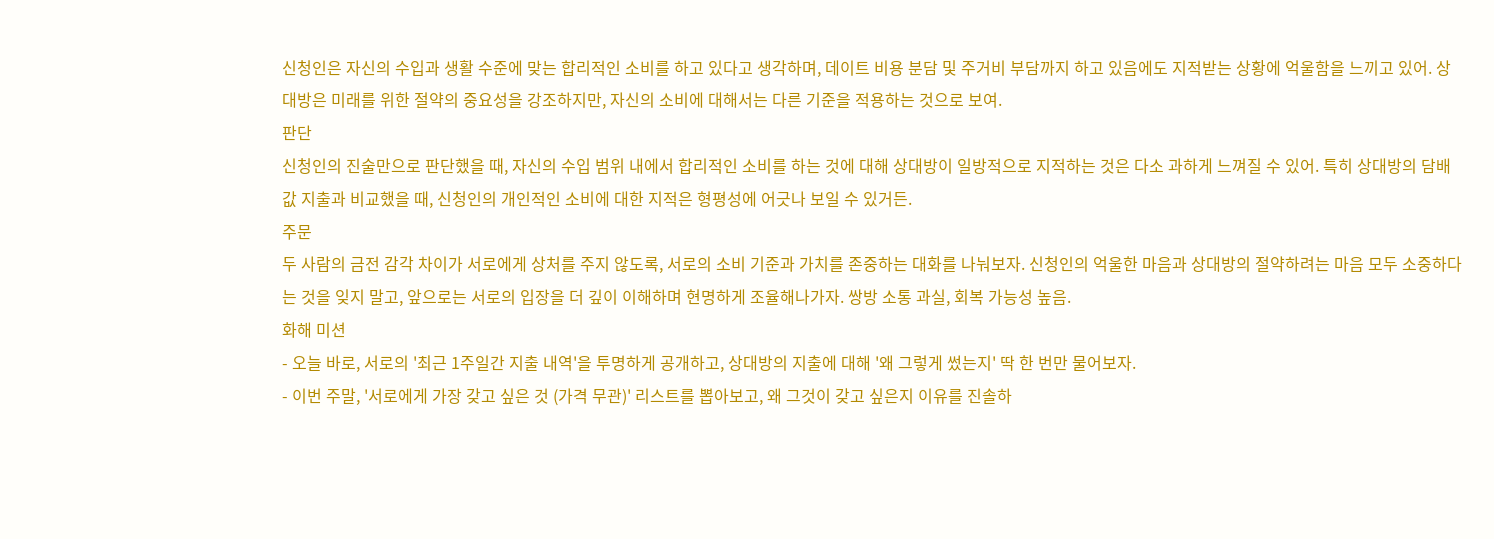신청인은 자신의 수입과 생활 수준에 맞는 합리적인 소비를 하고 있다고 생각하며, 데이트 비용 분담 및 주거비 부담까지 하고 있음에도 지적받는 상황에 억울함을 느끼고 있어. 상대방은 미래를 위한 절약의 중요성을 강조하지만, 자신의 소비에 대해서는 다른 기준을 적용하는 것으로 보여.
판단
신청인의 진술만으로 판단했을 때, 자신의 수입 범위 내에서 합리적인 소비를 하는 것에 대해 상대방이 일방적으로 지적하는 것은 다소 과하게 느껴질 수 있어. 특히 상대방의 담배값 지출과 비교했을 때, 신청인의 개인적인 소비에 대한 지적은 형평성에 어긋나 보일 수 있거든.
주문
두 사람의 금전 감각 차이가 서로에게 상처를 주지 않도록, 서로의 소비 기준과 가치를 존중하는 대화를 나눠보자. 신청인의 억울한 마음과 상대방의 절약하려는 마음 모두 소중하다는 것을 잊지 말고, 앞으로는 서로의 입장을 더 깊이 이해하며 현명하게 조율해나가자. 쌍방 소통 과실, 회복 가능성 높음.
화해 미션
- 오늘 바로, 서로의 '최근 1주일간 지출 내역'을 투명하게 공개하고, 상대방의 지출에 대해 '왜 그렇게 썼는지' 딱 한 번만 물어보자.
- 이번 주말, '서로에게 가장 갖고 싶은 것 (가격 무관)' 리스트를 뽑아보고, 왜 그것이 갖고 싶은지 이유를 진솔하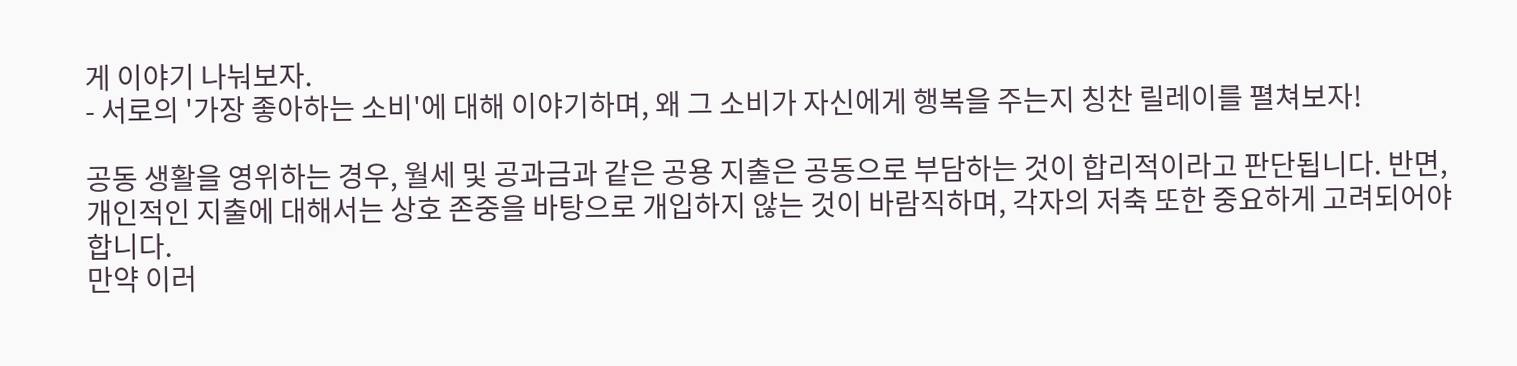게 이야기 나눠보자.
- 서로의 '가장 좋아하는 소비'에 대해 이야기하며, 왜 그 소비가 자신에게 행복을 주는지 칭찬 릴레이를 펼쳐보자!

공동 생활을 영위하는 경우, 월세 및 공과금과 같은 공용 지출은 공동으로 부담하는 것이 합리적이라고 판단됩니다. 반면, 개인적인 지출에 대해서는 상호 존중을 바탕으로 개입하지 않는 것이 바람직하며, 각자의 저축 또한 중요하게 고려되어야 합니다.
만약 이러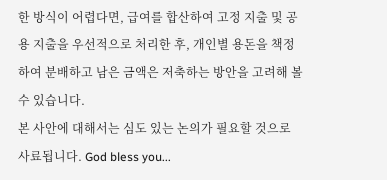한 방식이 어렵다면, 급여를 합산하여 고정 지출 및 공용 지출을 우선적으로 처리한 후, 개인별 용돈을 책정하여 분배하고 남은 금액은 저축하는 방안을 고려해 볼 수 있습니다.
본 사안에 대해서는 심도 있는 논의가 필요할 것으로 사료됩니다. God bless you...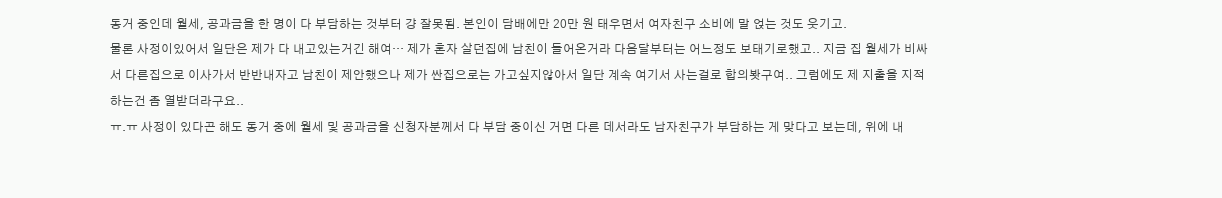동거 중인데 월세, 공과금을 한 명이 다 부담하는 것부터 걍 잘못됨. 본인이 담배에만 20만 원 태우면서 여자친구 소비에 말 얹는 것도 웃기고.
물론 사정이있어서 일단은 제가 다 내고있는거긴 해여… 제가 혼자 살던집에 남친이 들어온거라 다음달부터는 어느정도 보태기로했고.. 지금 집 월세가 비싸서 다른집으로 이사가서 반반내자고 남친이 제안했으나 제가 싼집으로는 가고싶지않아서 일단 계속 여기서 사는걸로 합의봣구여.. 그럼에도 제 지출을 지적하는건 좀 열받더라구요..
ㅠ.ㅠ 사정이 있다곤 해도 동거 중에 월세 및 공과금을 신청자분께서 다 부담 중이신 거면 다른 데서라도 남자친구가 부담하는 게 맞다고 보는데, 위에 내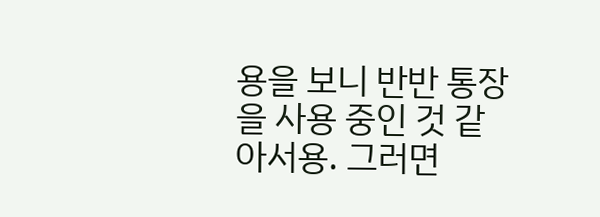용을 보니 반반 통장을 사용 중인 것 같아서용. 그러면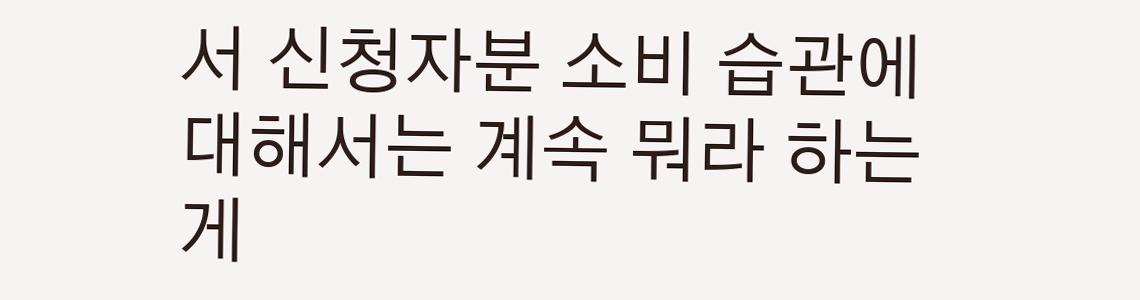서 신청자분 소비 습관에 대해서는 계속 뭐라 하는 게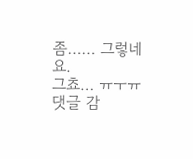좀…… 그렇네요.
그쵸… ㅠㅜㅠ 댓글 감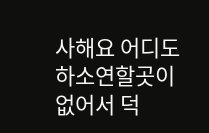사해요 어디도 하소연할곳이 없어서 덕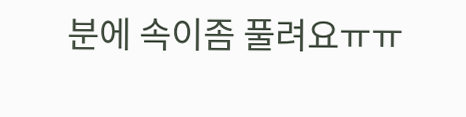분에 속이좀 풀려요ㅠㅠ